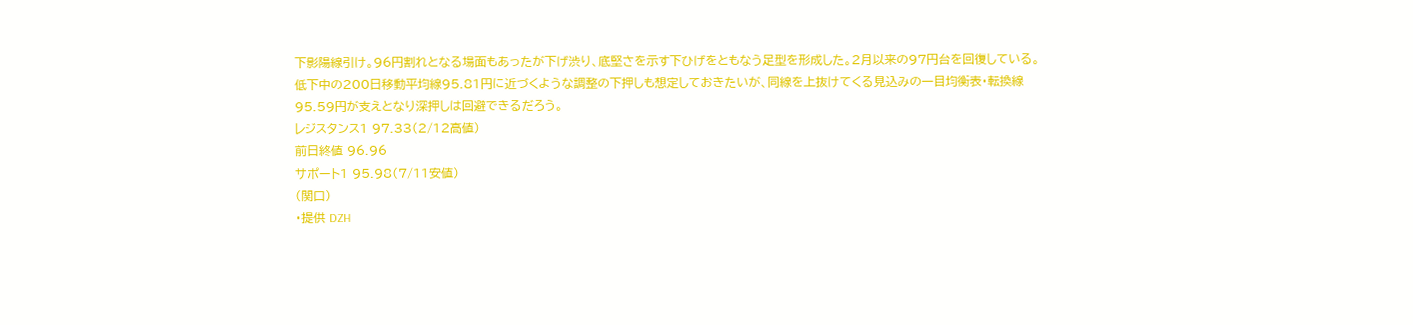下影陽線引け。96円割れとなる場面もあったが下げ渋り、底堅さを示す下ひげをともなう足型を形成した。2月以来の97円台を回復している。低下中の200日移動平均線95.81円に近づくような調整の下押しも想定しておきたいが、同線を上抜けてくる見込みの一目均衡表・転換線95.59円が支えとなり深押しは回避できるだろう。
レジスタンス1 97.33(2/12高値)
前日終値 96.96
サポート1 95.98(7/11安値)
(関口)
・提供 DZH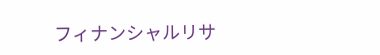フィナンシャルリサ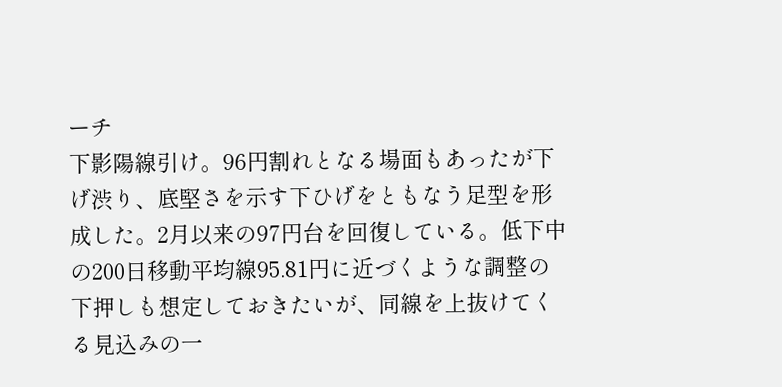ーチ
下影陽線引け。96円割れとなる場面もあったが下げ渋り、底堅さを示す下ひげをともなう足型を形成した。2月以来の97円台を回復している。低下中の200日移動平均線95.81円に近づくような調整の下押しも想定しておきたいが、同線を上抜けてくる見込みの一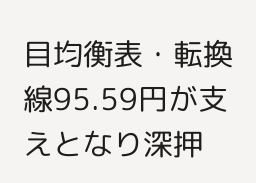目均衡表・転換線95.59円が支えとなり深押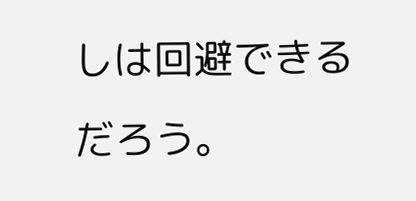しは回避できるだろう。